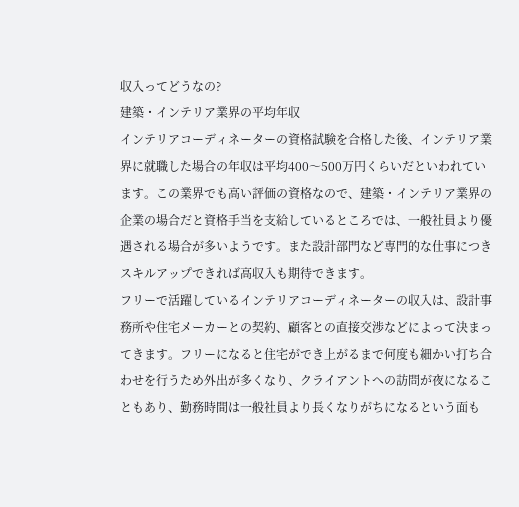収入ってどうなの?
建築・インテリア業界の平均年収
インテリアコーディネーターの資格試験を合格した後、インテリア業界に就職した場合の年収は平均400〜500万円くらいだといわれています。この業界でも高い評価の資格なので、建築・インテリア業界の企業の場合だと資格手当を支給しているところでは、一般社員より優遇される場合が多いようです。また設計部門など専門的な仕事につきスキルアップできれば高収入も期待できます。
フリーで活躍しているインテリアコーディネーターの収入は、設計事務所や住宅メーカーとの契約、顧客との直接交渉などによって決まってきます。フリーになると住宅ができ上がるまで何度も細かい打ち合わせを行うため外出が多くなり、クライアントへの訪問が夜になることもあり、勤務時間は一般社員より長くなりがちになるという面も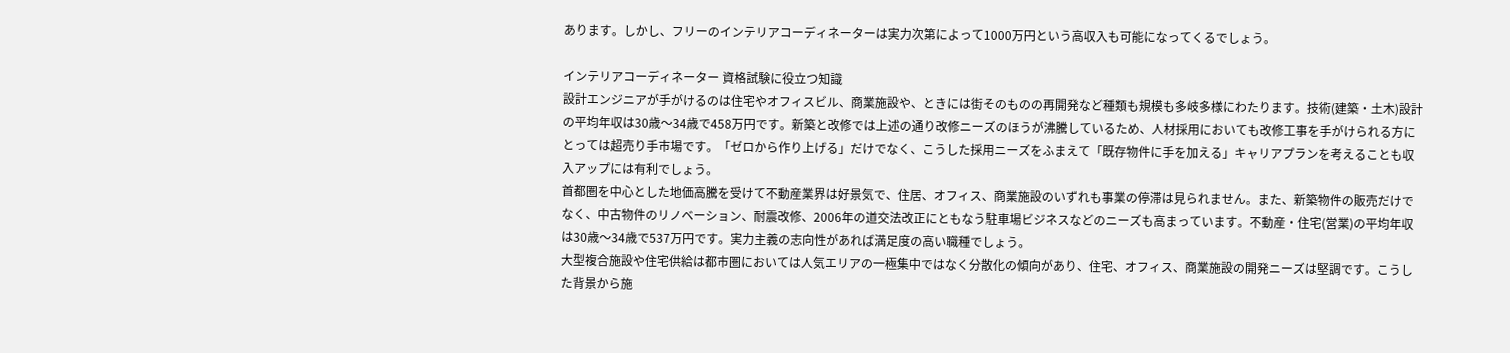あります。しかし、フリーのインテリアコーディネーターは実力次第によって1000万円という高収入も可能になってくるでしょう。

インテリアコーディネーター 資格試験に役立つ知識
設計エンジニアが手がけるのは住宅やオフィスビル、商業施設や、ときには街そのものの再開発など種類も規模も多岐多様にわたります。技術(建築・土木)設計の平均年収は30歳〜34歳で458万円です。新築と改修では上述の通り改修ニーズのほうが沸騰しているため、人材採用においても改修工事を手がけられる方にとっては超売り手市場です。「ゼロから作り上げる」だけでなく、こうした採用ニーズをふまえて「既存物件に手を加える」キャリアプランを考えることも収入アップには有利でしょう。
首都圏を中心とした地価高騰を受けて不動産業界は好景気で、住居、オフィス、商業施設のいずれも事業の停滞は見られません。また、新築物件の販売だけでなく、中古物件のリノベーション、耐震改修、2006年の道交法改正にともなう駐車場ビジネスなどのニーズも高まっています。不動産・住宅(営業)の平均年収は30歳〜34歳で537万円です。実力主義の志向性があれば満足度の高い職種でしょう。
大型複合施設や住宅供給は都市圏においては人気エリアの一極集中ではなく分散化の傾向があり、住宅、オフィス、商業施設の開発ニーズは堅調です。こうした背景から施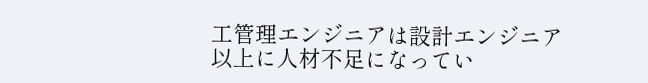工管理エンジニアは設計エンジニア以上に人材不足になってい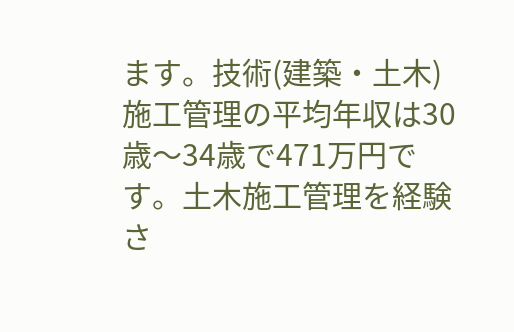ます。技術(建築・土木)施工管理の平均年収は30歳〜34歳で471万円です。土木施工管理を経験さ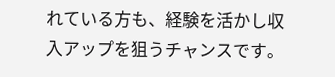れている方も、経験を活かし収入アップを狙うチャンスです。